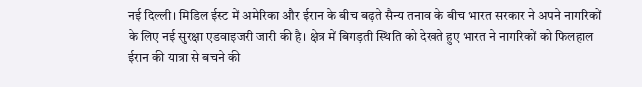नई दिल्ली। मिडिल ईस्ट में अमेरिका और ईरान के बीच बढ़ते सैन्य तनाव के बीच भारत सरकार ने अपने नागरिकों के लिए नई सुरक्षा एडवाइजरी जारी की है। क्षेत्र में बिगड़ती स्थिति को देखते हुए भारत ने नागरिकों को फिलहाल ईरान की यात्रा से बचने की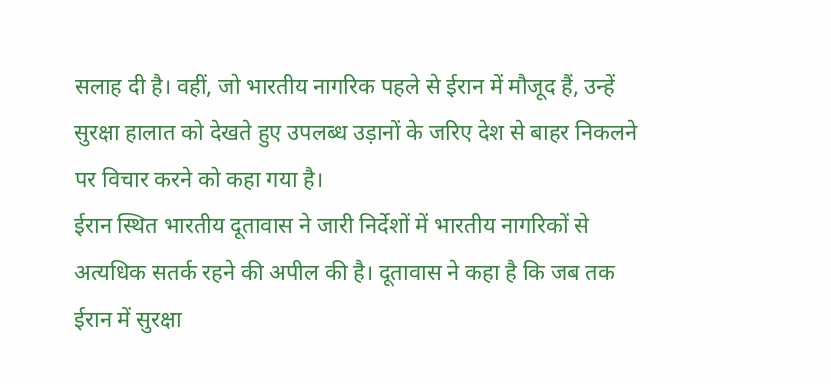सलाह दी है। वहीं, जो भारतीय नागरिक पहले से ईरान में मौजूद हैं, उन्हें सुरक्षा हालात को देखते हुए उपलब्ध उड़ानों के जरिए देश से बाहर निकलने पर विचार करने को कहा गया है।
ईरान स्थित भारतीय दूतावास ने जारी निर्देशों में भारतीय नागरिकों से अत्यधिक सतर्क रहने की अपील की है। दूतावास ने कहा है कि जब तक ईरान में सुरक्षा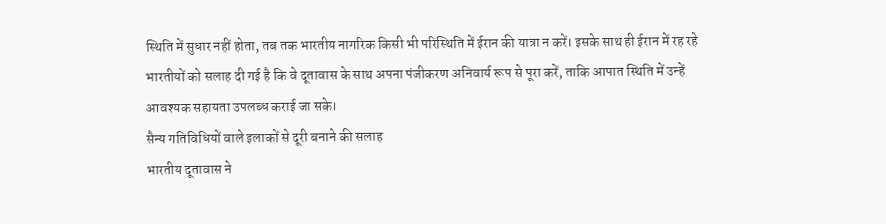स्थिति में सुधार नहीं होता, तब तक भारतीय नागरिक किसी भी परिस्थिति में ईरान की यात्रा न करें। इसके साथ ही ईरान में रह रहे भारतीयों को सलाह दी गई है कि वे दूतावास के साथ अपना पंजीकरण अनिवार्य रूप से पूरा करें, ताकि आपात स्थिति में उन्हें आवश्यक सहायता उपलब्ध कराई जा सके।
सैन्य गतिविधियों वाले इलाकों से दूरी बनाने की सलाह
भारतीय दूतावास ने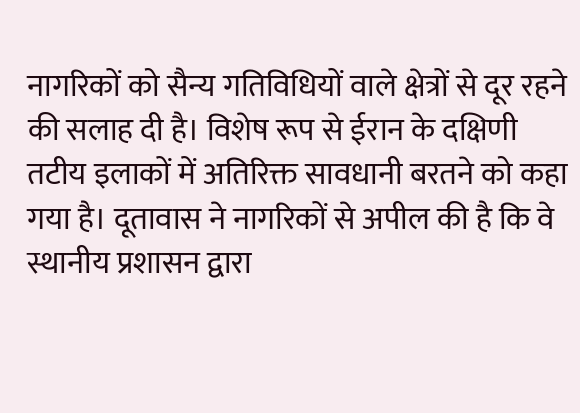नागरिकों को सैन्य गतिविधियों वाले क्षेत्रों से दूर रहने की सलाह दी है। विशेष रूप से ईरान के दक्षिणी तटीय इलाकों में अतिरिक्त सावधानी बरतने को कहा गया है। दूतावास ने नागरिकों से अपील की है कि वे स्थानीय प्रशासन द्वारा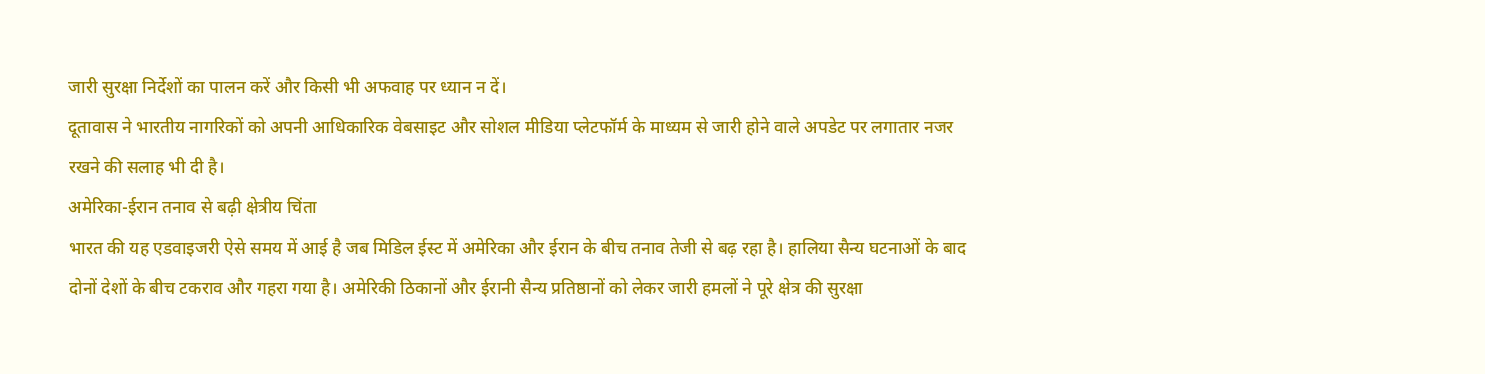जारी सुरक्षा निर्देशों का पालन करें और किसी भी अफवाह पर ध्यान न दें।
दूतावास ने भारतीय नागरिकों को अपनी आधिकारिक वेबसाइट और सोशल मीडिया प्लेटफॉर्म के माध्यम से जारी होने वाले अपडेट पर लगातार नजर रखने की सलाह भी दी है।
अमेरिका-ईरान तनाव से बढ़ी क्षेत्रीय चिंता
भारत की यह एडवाइजरी ऐसे समय में आई है जब मिडिल ईस्ट में अमेरिका और ईरान के बीच तनाव तेजी से बढ़ रहा है। हालिया सैन्य घटनाओं के बाद दोनों देशों के बीच टकराव और गहरा गया है। अमेरिकी ठिकानों और ईरानी सैन्य प्रतिष्ठानों को लेकर जारी हमलों ने पूरे क्षेत्र की सुरक्षा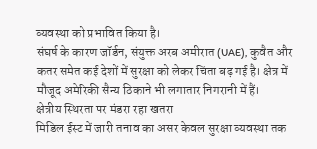व्यवस्था को प्रभावित किया है।
संघर्ष के कारण जॉर्डन, संयुक्त अरब अमीरात (UAE), कुवैत और कतर समेत कई देशों में सुरक्षा को लेकर चिंता बढ़ गई है। क्षेत्र में मौजूद अमेरिकी सैन्य ठिकाने भी लगातार निगरानी में हैं।
क्षेत्रीय स्थिरता पर मंडरा रहा खतरा
मिडिल ईस्ट में जारी तनाव का असर केवल सुरक्षा व्यवस्था तक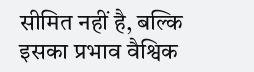सीमित नहीं है, बल्कि इसका प्रभाव वैश्विक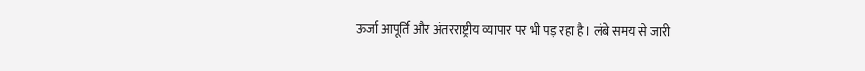ऊर्जा आपूर्ति और अंतरराष्ट्रीय व्यापार पर भी पड़ रहा है। लंबे समय से जारी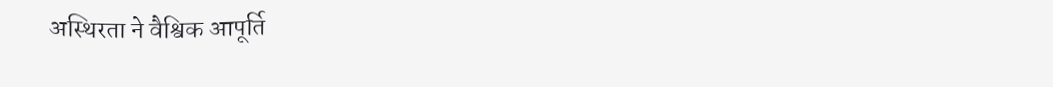अस्थिरता ने वैश्विक आपूर्ति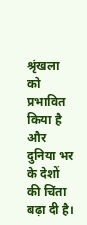श्रृंखला को प्रभावित किया है और दुनिया भर के देशों की चिंता बढ़ा दी है।